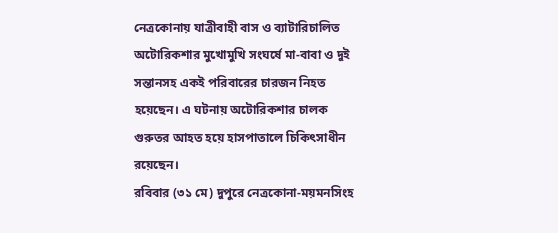নেত্রকোনায় যাত্রীবাহী বাস ও ব্যাটারিচালিত অটোরিকশার মুখোমুখি সংঘর্ষে মা-বাবা ও দুই সন্তানসহ একই পরিবারের চারজন নিহত হয়েছেন। এ ঘটনায় অটোরিকশার চালক গুরুতর আহত হয়ে হাসপাতালে চিকিৎসাধীন রয়েছেন।
রবিবার (৩১ মে) দুপুরে নেত্রকোনা-ময়মনসিংহ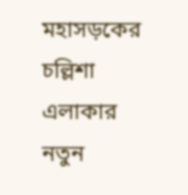মহাসড়কের চল্লিশা এলাকার নতুন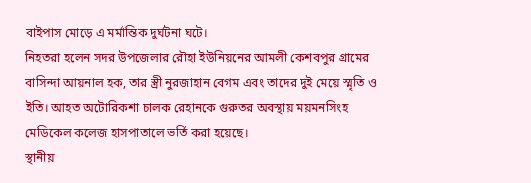বাইপাস মোড়ে এ মর্মান্তিক দুর্ঘটনা ঘটে।
নিহতরা হলেন সদর উপজেলার রৌহা ইউনিয়নের আমলী কেশবপুর গ্রামের বাসিন্দা আয়নাল হক, তার স্ত্রী নুরজাহান বেগম এবং তাদের দুই মেয়ে স্মৃতি ও ইতি। আহত অটোরিকশা চালক রেহানকে গুরুতর অবস্থায় ময়মনসিংহ মেডিকেল কলেজ হাসপাতালে ভর্তি করা হয়েছে।
স্থানীয়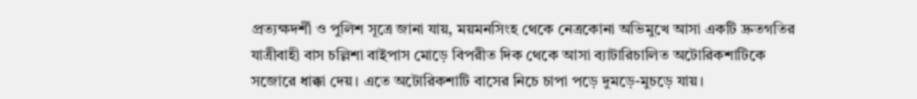প্রত্যক্ষদর্শী ও পুলিশ সূত্রে জানা যায়, ময়মনসিংহ থেকে নেত্রকোনা অভিমুখে আসা একটি দ্রুতগতির যাত্রীবাহী বাস চল্লিশা বাইপাস মোড়ে বিপরীত দিক থেকে আসা ব্যাটারিচালিত অটোরিকশাটিকে সজোরে ধাক্কা দেয়। এতে অটোরিকশাটি বাসের নিচে চাপা পড়ে দুমড়ে-মুচড়ে যায়।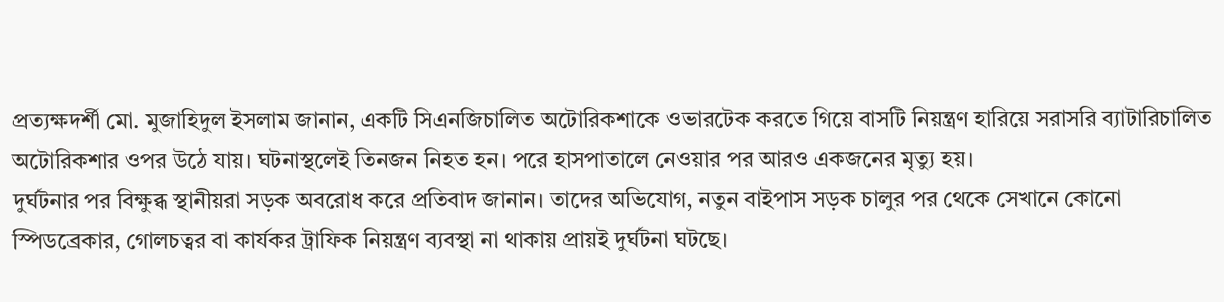প্রত্যক্ষদর্শী মো. মুজাহিদুল ইসলাম জানান, একটি সিএনজিচালিত অটোরিকশাকে ওভারটেক করতে গিয়ে বাসটি নিয়ন্ত্রণ হারিয়ে সরাসরি ব্যাটারিচালিত অটোরিকশার ওপর উঠে যায়। ঘটনাস্থলেই তিনজন নিহত হন। পরে হাসপাতালে নেওয়ার পর আরও একজনের মৃত্যু হয়।
দুর্ঘটনার পর বিক্ষুব্ধ স্থানীয়রা সড়ক অবরোধ করে প্রতিবাদ জানান। তাদের অভিযোগ, নতুন বাইপাস সড়ক চালুর পর থেকে সেখানে কোনো স্পিডব্রেকার, গোলচত্বর বা কার্যকর ট্রাফিক নিয়ন্ত্রণ ব্যবস্থা না থাকায় প্রায়ই দুর্ঘটনা ঘটছে।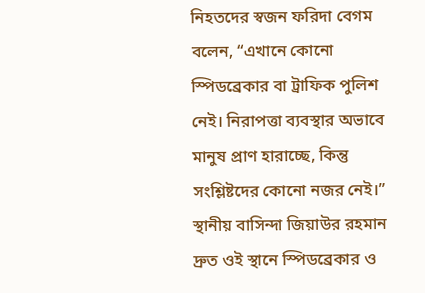নিহতদের স্বজন ফরিদা বেগম বলেন, “এখানে কোনো স্পিডব্রেকার বা ট্রাফিক পুলিশ নেই। নিরাপত্তা ব্যবস্থার অভাবে মানুষ প্রাণ হারাচ্ছে, কিন্তু সংশ্লিষ্টদের কোনো নজর নেই।”
স্থানীয় বাসিন্দা জিয়াউর রহমান দ্রুত ওই স্থানে স্পিডব্রেকার ও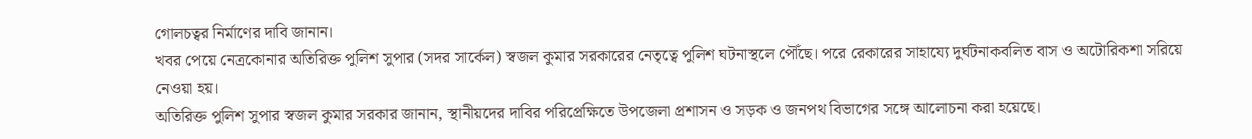গোলচত্বর নির্মাণের দাবি জানান।
খবর পেয়ে নেত্রকোনার অতিরিক্ত পুলিশ সুপার (সদর সার্কেল) স্বজল কুমার সরকারের নেতৃত্বে পুলিশ ঘটনাস্থলে পৌঁছে। পরে রেকারের সাহায্যে দুর্ঘটনাকবলিত বাস ও অটোরিকশা সরিয়ে নেওয়া হয়।
অতিরিক্ত পুলিশ সুপার স্বজল কুমার সরকার জানান, স্থানীয়দের দাবির পরিপ্রেক্ষিতে উপজেলা প্রশাসন ও সড়ক ও জনপথ বিভাগের সঙ্গে আলোচনা করা হয়েছে।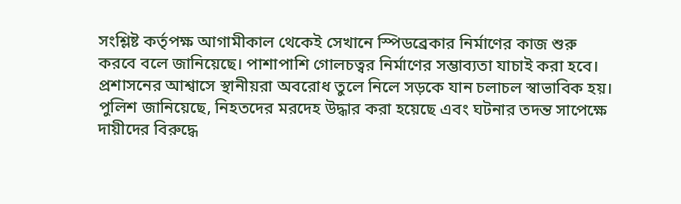সংশ্লিষ্ট কর্তৃপক্ষ আগামীকাল থেকেই সেখানে স্পিডব্রেকার নির্মাণের কাজ শুরু করবে বলে জানিয়েছে। পাশাপাশি গোলচত্বর নির্মাণের সম্ভাব্যতা যাচাই করা হবে।
প্রশাসনের আশ্বাসে স্থানীয়রা অবরোধ তুলে নিলে সড়কে যান চলাচল স্বাভাবিক হয়। পুলিশ জানিয়েছে, নিহতদের মরদেহ উদ্ধার করা হয়েছে এবং ঘটনার তদন্ত সাপেক্ষে দায়ীদের বিরুদ্ধে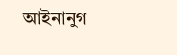আইনানুগ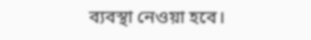ব্যবস্থা নেওয়া হবে।